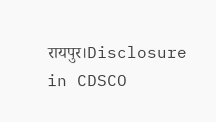रायपुर।Disclosure in CDSCO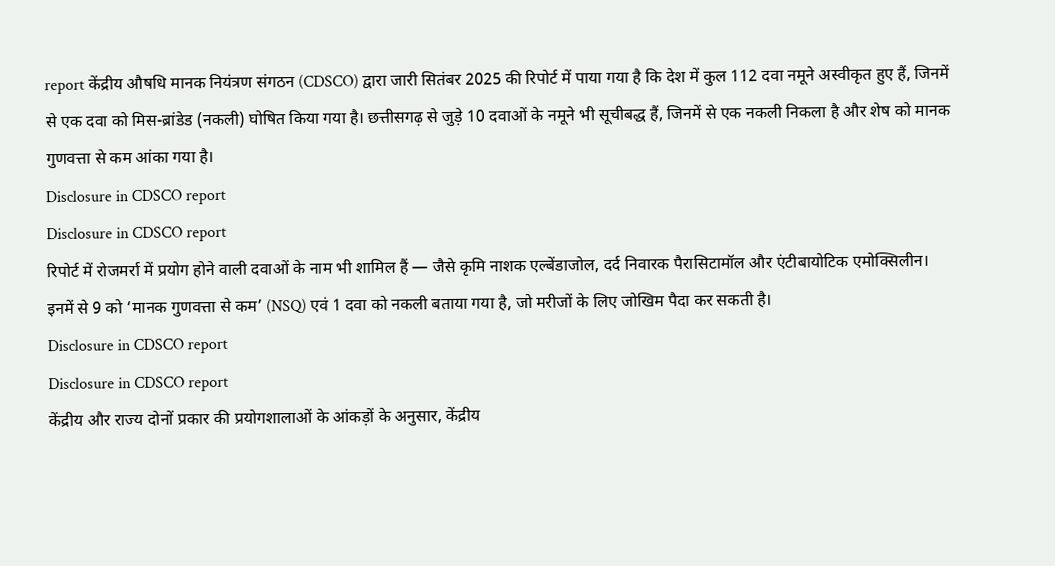report केंद्रीय औषधि मानक नियंत्रण संगठन (CDSCO) द्वारा जारी सितंबर 2025 की रिपोर्ट में पाया गया है कि देश में कुल 112 दवा नमूने अस्वीकृत हुए हैं, जिनमें से एक दवा को मिस-ब्रांडेड (नकली) घोषित किया गया है। छत्तीसगढ़ से जुड़े 10 दवाओं के नमूने भी सूचीबद्ध हैं, जिनमें से एक नकली निकला है और शेष को मानक गुणवत्ता से कम आंका गया है।
Disclosure in CDSCO report
Disclosure in CDSCO report
रिपोर्ट में रोजमर्रा में प्रयोग होने वाली दवाओं के नाम भी शामिल हैं — जैसे कृमि नाशक एल्बेंडाजोल, दर्द निवारक पैरासिटामॉल और एंटीबायोटिक एमोक्सिलीन। इनमें से 9 को ‘मानक गुणवत्ता से कम’ (NSQ) एवं 1 दवा को नकली बताया गया है, जो मरीजों के लिए जोखिम पैदा कर सकती है।
Disclosure in CDSCO report
Disclosure in CDSCO report
केंद्रीय और राज्य दोनों प्रकार की प्रयोगशालाओं के आंकड़ों के अनुसार, केंद्रीय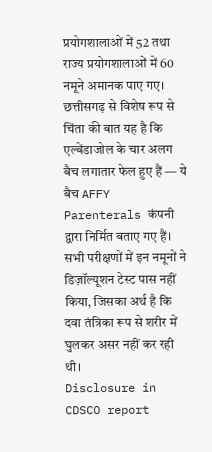प्रयोगशालाओं में 52 तथा राज्य प्रयोगशालाओं में 60 नमूने अमानक पाए गए। छत्तीसगढ़ से विशेष रूप से चिंता की बात यह है कि एल्बेंडाजोल के चार अलग बैच लगातार फेल हुए हैं — ये बैच AFFY Parenterals कंपनी द्वारा निर्मित बताए गए हैं। सभी परीक्षणों में इन नमूनों ने डिज़ॉल्यूशन टेस्ट पास नहीं किया, जिसका अर्थ है कि दवा तंत्रिका रूप से शरीर में घुलकर असर नहीं कर रही थी।
Disclosure in CDSCO report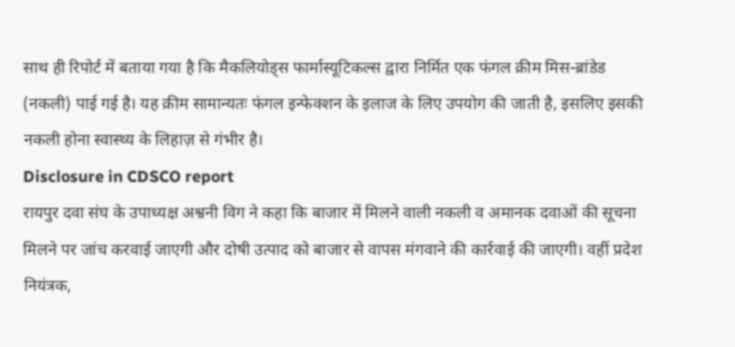साथ ही रिपोर्ट में बताया गया है कि मैकलियोड्स फार्मास्यूटिकल्स द्वारा निर्मित एक फंगल क्रीम मिस-ब्रांडेड (नकली) पाई गई है। यह क्रीम सामान्यतः फंगल इन्फेक्शन के इलाज के लिए उपयोग की जाती है, इसलिए इसकी नकली होना स्वास्थ्य के लिहाज़ से गंभीर है।
Disclosure in CDSCO report
रायपुर दवा संघ के उपाध्यक्ष अश्वनी विग ने कहा कि बाजार में मिलने वाली नकली व अमानक दवाओं की सूचना मिलने पर जांच करवाई जाएगी और दोषी उत्पाद को बाजार से वापस मंगवाने की कार्रवाई की जाएगी। वहीं प्रदेश नियंत्रक,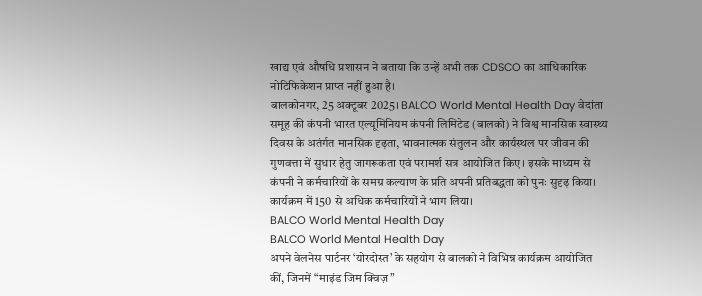खाद्य एवं औषधि प्रशासन ने बताया कि उन्हें अभी तक CDSCO का आधिकारिक नोटिफिकेशन प्राप्त नहीं हुआ है।
बालकोनगर, 25 अक्टूबर 2025। BALCO World Mental Health Day वेदांता समूह की कंपनी भारत एल्यूमिनियम कंपनी लिमिटेड (बालको) ने विश्व मानसिक स्वास्थ्य दिवस के अतंर्गत मानसिक दृढ़ता, भावनात्मक संतुलन और कार्यस्थल पर जीवन की गुणवत्ता में सुधार हेतु जागरूकता एवं परामर्श सत्र आयोजित किए। इसके माध्यम से कंपनी ने कर्मचारियों के समग्र कल्याण के प्रति अपनी प्रतिबद्धता को पुनः सुदृढ़ किया। कार्यक्रम में 150 से अधिक कर्मचारियों ने भाग लिया।
BALCO World Mental Health Day
BALCO World Mental Health Day
अपने वेलनेस पार्टनर ‘योरदोस्त’ के सहयोग से बालको ने विभिन्न कार्यक्रम आयोजित कीं, जिनमें “माइंड जिम क्विज़”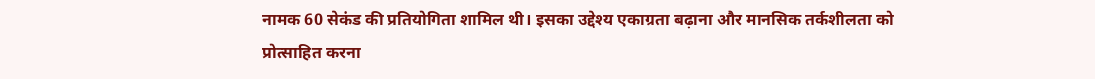नामक 60 सेकंड की प्रतियोगिता शामिल थी। इसका उद्देश्य एकाग्रता बढ़ाना और मानसिक तर्कशीलता को प्रोत्साहित करना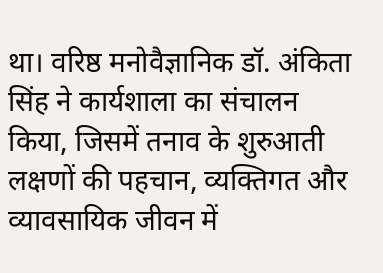था। वरिष्ठ मनोवैज्ञानिक डॉ. अंकिता सिंह ने कार्यशाला का संचालन किया, जिसमें तनाव के शुरुआती लक्षणों की पहचान, व्यक्तिगत और व्यावसायिक जीवन में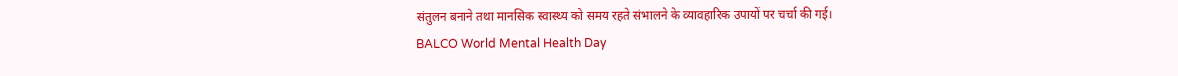संतुलन बनाने तथा मानसिक स्वास्थ्य को समय रहते संभालने के व्यावहारिक उपायों पर चर्चा की गई।
BALCO World Mental Health Day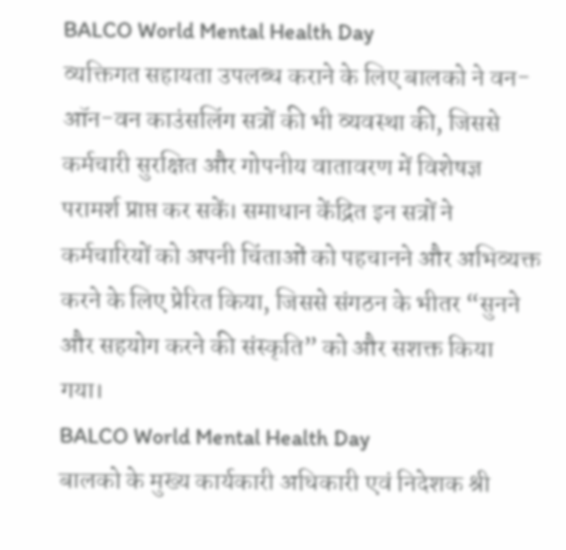BALCO World Mental Health Day
व्यक्तिगत सहायता उपलब्ध कराने के लिए बालको ने वन-ऑन-वन काउंसलिंग सत्रों की भी व्यवस्था की, जिससे कर्मचारी सुरक्षित और गोपनीय वातावरण में विशेषज्ञ परामर्श प्राप्त कर सकें। समाधान केंद्रित इन सत्रों ने कर्मचारियों को अपनी चिंताओं को पहचानने और अभिव्यक्त करने के लिए प्रेरित किया, जिससे संगठन के भीतर “सुनने और सहयोग करने की संस्कृति” को और सशक्त किया गया।
BALCO World Mental Health Day
बालको के मुख्य कार्यकारी अधिकारी एवं निदेशक श्री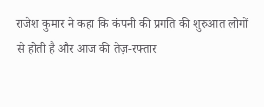राजेश कुमार ने कहा कि कंपनी की प्रगति की शुरुआत लोगों से होती है और आज की तेज़-रफ्तार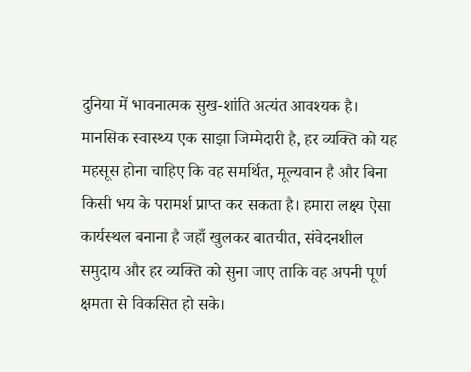दुनिया में भावनात्मक सुख-शांति अत्यंत आवश्यक है। मानसिक स्वास्थ्य एक साझा जिम्मेदारी है, हर व्यक्ति को यह महसूस होना चाहिए कि वह समर्थित, मूल्यवान है और बिना किसी भय के परामर्श प्राप्त कर सकता है। हमारा लक्ष्य ऐसा कार्यस्थल बनाना है जहाँ खुलकर बातचीत, संवेदनशील समुदाय और हर व्यक्ति को सुना जाए ताकि वह अपनी पूर्ण क्षमता से विकसित हो सके।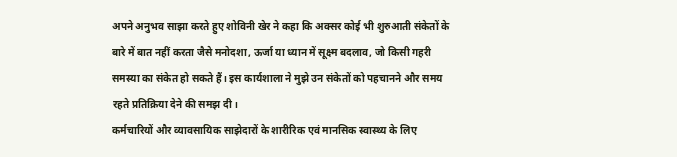अपने अनुभव साझा करते हुए शोविनी खेर ने कहा कि अक्सर कोई भी शुरुआती संकेतों के बारे में बात नहीं करता जैसे मनोदशा, ऊर्जा या ध्यान में सूक्ष्म बदलाव, जो किसी गहरी समस्या का संकेत हो सकते हैं। इस कार्यशाला ने मुझे उन संकेतों को पहचानने और समय रहते प्रतिक्रिया देने की समझ दी।
कर्मचारियों और व्यावसायिक साझेदारों के शारीरिक एवं मानसिक स्वास्थ्य के लिए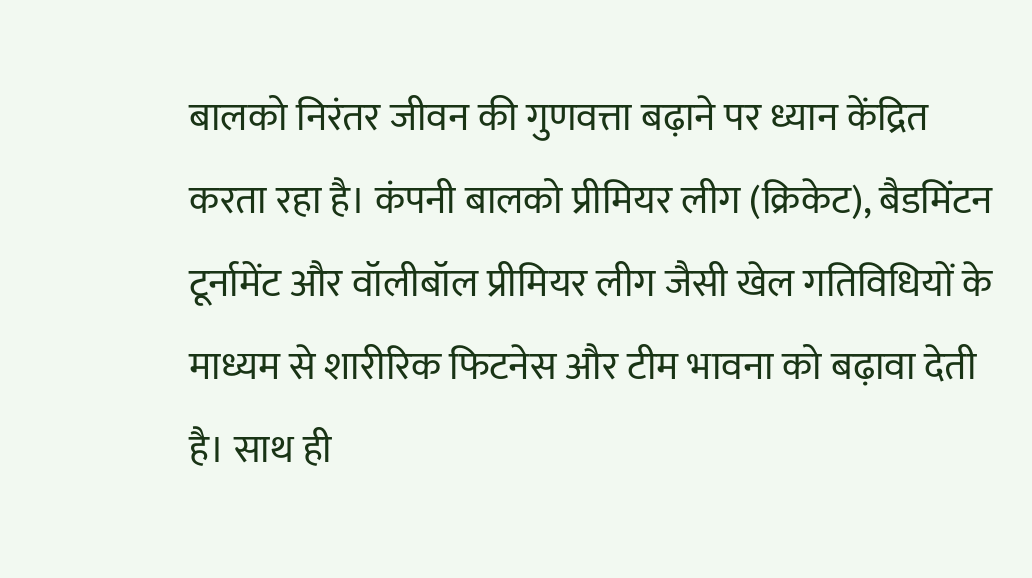बालको निरंतर जीवन की गुणवत्ता बढ़ाने पर ध्यान केंद्रित करता रहा है। कंपनी बालको प्रीमियर लीग (क्रिकेट), बैडमिंटन टूर्नामेंट और वॉलीबॉल प्रीमियर लीग जैसी खेल गतिविधियों के माध्यम से शारीरिक फिटनेस और टीम भावना को बढ़ावा देती है। साथ ही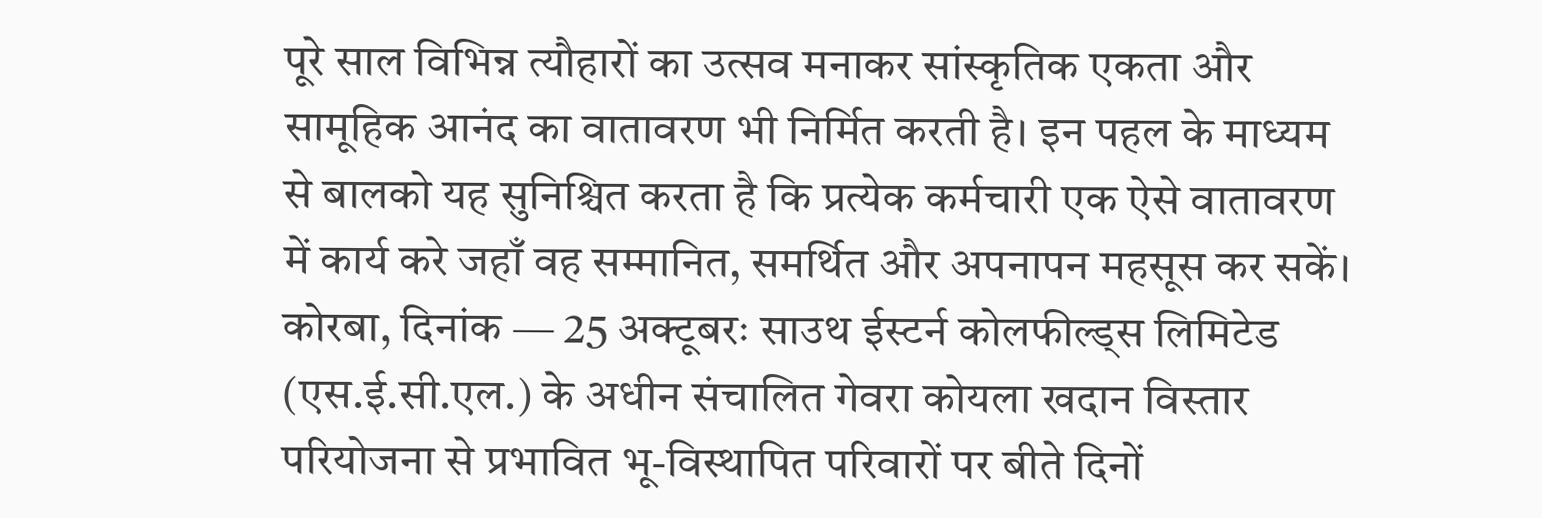पूरे साल विभिन्न त्यौहारों का उत्सव मनाकर सांस्कृतिक एकता और सामूहिक आनंद का वातावरण भी निर्मित करती है। इन पहल के माध्यम से बालको यह सुनिश्चित करता है कि प्रत्येक कर्मचारी एक ऐसे वातावरण में कार्य करे जहाँ वह सम्मानित, समर्थित और अपनापन महसूस कर सकें।
कोरबा, दिनांक — 25 अक्टूबरः साउथ ईस्टर्न कोलफील्ड्स लिमिटेड (एस.ई.सी.एल.) के अधीन संचालित गेवरा कोयला खदान विस्तार परियोजना से प्रभावित भू-विस्थापित परिवारों पर बीते दिनों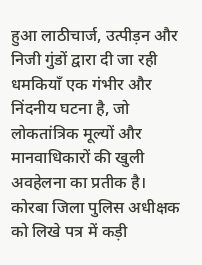हुआ लाठीचार्ज, उत्पीड़न और निजी गुंडों द्वारा दी जा रही धमकियाँ एक गंभीर और निंदनीय घटना है, जो लोकतांत्रिक मूल्यों और मानवाधिकारों की खुली अवहेलना का प्रतीक है।
कोरबा जिला पुलिस अधीक्षक को लिखे पत्र में कड़ी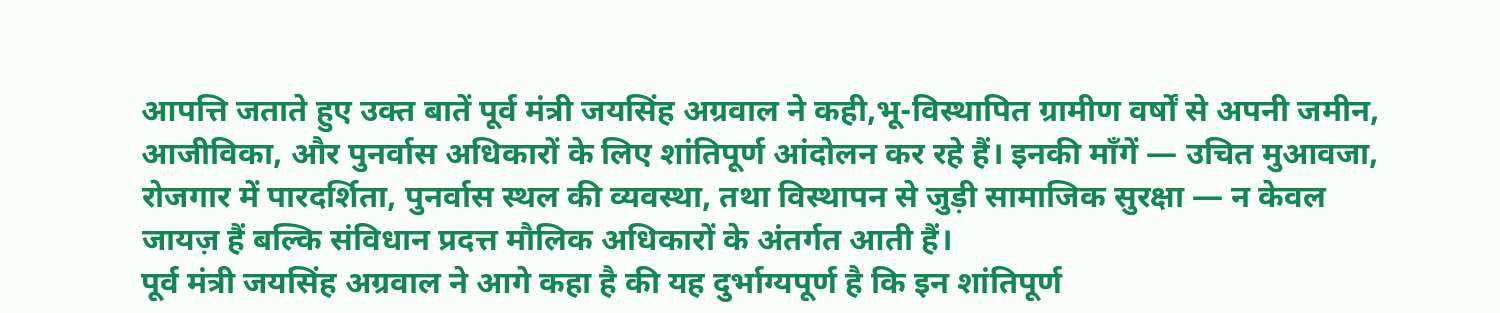आपत्ति जताते हुए उक्त बातें पूर्व मंत्री जयसिंह अग्रवाल ने कही,भू-विस्थापित ग्रामीण वर्षों से अपनी जमीन, आजीविका, और पुनर्वास अधिकारों के लिए शांतिपूर्ण आंदोलन कर रहे हैं। इनकी माँगें — उचित मुआवजा, रोजगार में पारदर्शिता, पुनर्वास स्थल की व्यवस्था, तथा विस्थापन से जुड़ी सामाजिक सुरक्षा — न केवल जायज़ हैं बल्कि संविधान प्रदत्त मौलिक अधिकारों के अंतर्गत आती हैं।
पूर्व मंत्री जयसिंह अग्रवाल ने आगे कहा है की यह दुर्भाग्यपूर्ण है कि इन शांतिपूर्ण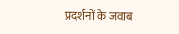प्रदर्शनों के जवाब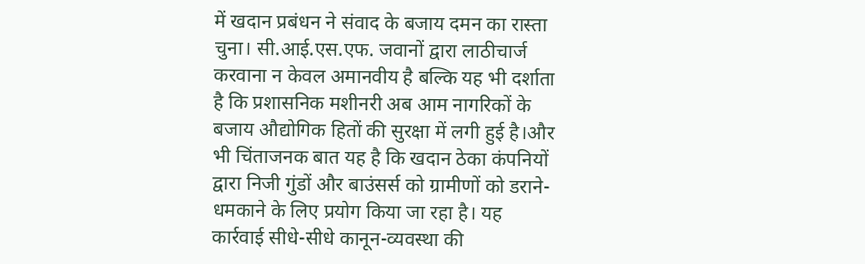में खदान प्रबंधन ने संवाद के बजाय दमन का रास्ता चुना। सी.आई.एस.एफ. जवानों द्वारा लाठीचार्ज करवाना न केवल अमानवीय है बल्कि यह भी दर्शाता है कि प्रशासनिक मशीनरी अब आम नागरिकों के बजाय औद्योगिक हितों की सुरक्षा में लगी हुई है।और भी चिंताजनक बात यह है कि खदान ठेका कंपनियों द्वारा निजी गुंडों और बाउंसर्स को ग्रामीणों को डराने-धमकाने के लिए प्रयोग किया जा रहा है। यह कार्रवाई सीधे-सीधे कानून-व्यवस्था की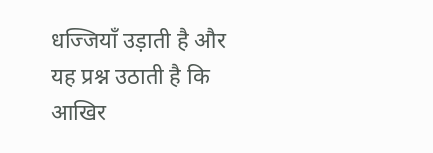धज्जियाँ उड़ाती है और यह प्रश्न उठाती है कि आखिर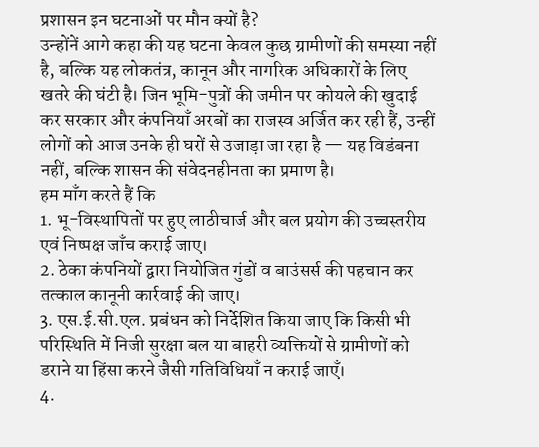प्रशासन इन घटनाओं पर मौन क्यों है?
उन्होंनें आगे कहा की यह घटना केवल कुछ ग्रामीणों की समस्या नहीं है, बल्कि यह लोकतंत्र, कानून और नागरिक अधिकारों के लिए खतरे की घंटी है। जिन भूमि-पुत्रों की जमीन पर कोयले की खुदाई कर सरकार और कंपनियाँ अरबों का राजस्व अर्जित कर रही हैं, उन्हीं लोगों को आज उनके ही घरों से उजाड़ा जा रहा है — यह विडंबना नहीं, बल्कि शासन की संवेदनहीनता का प्रमाण है।
हम माँग करते हैं कि
1. भू-विस्थापितों पर हुए लाठीचार्ज और बल प्रयोग की उच्चस्तरीय एवं निष्पक्ष जाँच कराई जाए।
2. ठेका कंपनियों द्वारा नियोजित गुंडों व बाउंसर्स की पहचान कर तत्काल कानूनी कार्रवाई की जाए।
3. एस.ई.सी.एल. प्रबंधन को निर्देशित किया जाए कि किसी भी परिस्थिति में निजी सुरक्षा बल या बाहरी व्यक्तियों से ग्रामीणों को डराने या हिंसा करने जैसी गतिविधियाँ न कराई जाएँ।
4.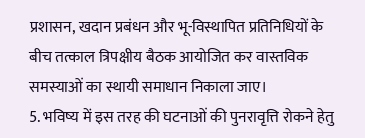प्रशासन, खदान प्रबंधन और भू-विस्थापित प्रतिनिधियों के बीच तत्काल त्रिपक्षीय बैठक आयोजित कर वास्तविक समस्याओं का स्थायी समाधान निकाला जाए।
5. भविष्य में इस तरह की घटनाओं की पुनरावृत्ति रोकने हेतु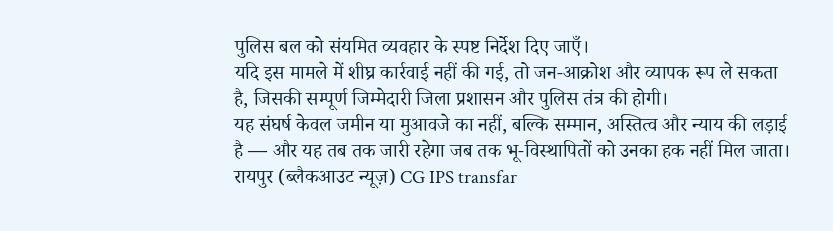पुलिस बल को संयमित व्यवहार के स्पष्ट निर्देश दिए जाएँ।
यदि इस मामले में शीघ्र कार्रवाई नहीं की गई, तो जन-आक्रोश और व्यापक रूप ले सकता है, जिसकी सम्पूर्ण जिम्मेदारी जिला प्रशासन और पुलिस तंत्र की होगी।
यह संघर्ष केवल जमीन या मुआवजे का नहीं, बल्कि सम्मान, अस्तित्व और न्याय की लड़ाई है — और यह तब तक जारी रहेगा जब तक भू-विस्थापितों को उनका हक नहीं मिल जाता।
रायपुर (ब्लैकआउट न्यूज़) CG IPS transfar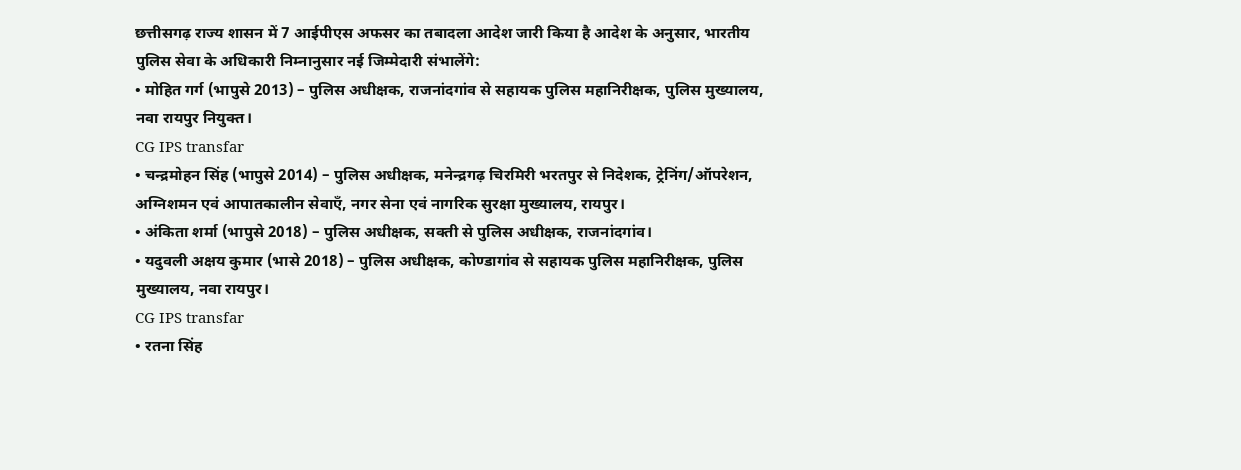छत्तीसगढ़ राज्य शासन में 7 आईपीएस अफसर का तबादला आदेश जारी किया है आदेश के अनुसार, भारतीय पुलिस सेवा के अधिकारी निम्नानुसार नई जिम्मेदारी संभालेंगे:
• मोहित गर्ग (भापुसे 2013) – पुलिस अधीक्षक, राजनांदगांव से सहायक पुलिस महानिरीक्षक, पुलिस मुख्यालय, नवा रायपुर नियुक्त।
CG IPS transfar
• चन्द्रमोहन सिंह (भापुसे 2014) – पुलिस अधीक्षक, मनेन्द्रगढ़ चिरमिरी भरतपुर से निदेशक, ट्रेनिंग/ऑपरेशन, अग्निशमन एवं आपातकालीन सेवाएँ, नगर सेना एवं नागरिक सुरक्षा मुख्यालय, रायपुर।
• अंकिता शर्मा (भापुसे 2018) – पुलिस अधीक्षक, सक्ती से पुलिस अधीक्षक, राजनांदगांव।
• यदुवली अक्षय कुमार (भासे 2018) – पुलिस अधीक्षक, कोण्डागांव से सहायक पुलिस महानिरीक्षक, पुलिस मुख्यालय, नवा रायपुर।
CG IPS transfar
• रतना सिंह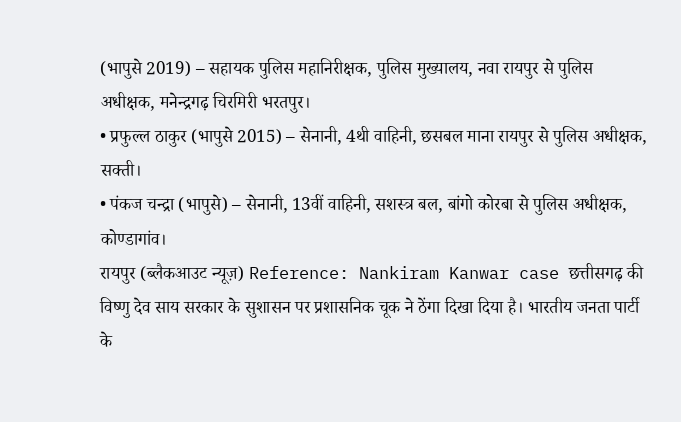(भापुसे 2019) – सहायक पुलिस महानिरीक्षक, पुलिस मुख्यालय, नवा रायपुर से पुलिस अधीक्षक, मनेन्द्रगढ़ चिरमिरी भरतपुर।
• प्रफुल्ल ठाकुर (भापुसे 2015) – सेनानी, 4थी वाहिनी, छसबल माना रायपुर से पुलिस अधीक्षक, सक्ती।
• पंकज चन्द्रा (भापुसे) – सेनानी, 13वीं वाहिनी, सशस्त्र बल, बांगो कोरबा से पुलिस अधीक्षक, कोण्डागांव।
रायपुर (ब्लैकआउट न्यूज़) Reference: Nankiram Kanwar case छत्तीसगढ़ की विष्णु देव साय सरकार के सुशासन पर प्रशासनिक चूक ने ठेंगा दिखा दिया है। भारतीय जनता पार्टी के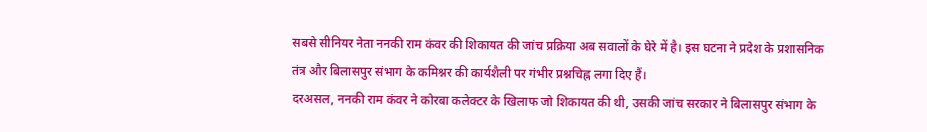सबसे सीनियर नेता ननकी राम कंवर की शिकायत की जांच प्रक्रिया अब सवालों के घेरे में है। इस घटना ने प्रदेश के प्रशासनिक तंत्र और बिलासपुर संभाग के कमिश्नर की कार्यशैली पर गंभीर प्रश्नचिह्न लगा दिए हैं।
दरअसल, ननकी राम कंवर ने कोरबा कलेक्टर के खिलाफ जो शिकायत की थी, उसकी जांच सरकार ने बिलासपुर संभाग के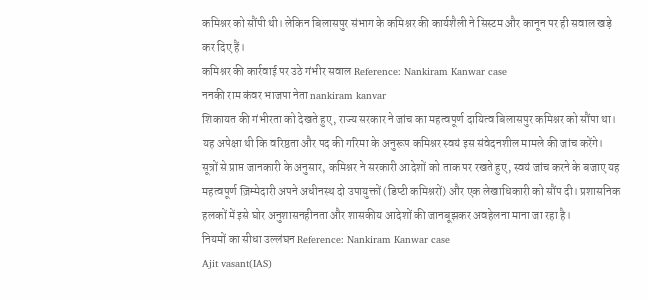कमिश्नर को सौंपी थी। लेकिन बिलासपुर संभाग के कमिश्नर की कार्यशैली ने सिस्टम और कानून पर ही सवाल खड़े कर दिए हैं।
कमिश्नर की कार्रवाई पर उठे गंभीर सवाल Reference: Nankiram Kanwar case
ननकी राम कंवर भाजपा नेता nankiram kanvar
शिकायत की गंभीरता को देखते हुए, राज्य सरकार ने जांच का महत्वपूर्ण दायित्व बिलासपुर कमिश्नर को सौंपा था। यह अपेक्षा थी कि वरिष्ठता और पद की गरिमा के अनुरूप कमिश्नर स्वयं इस संवेदनशील मामले की जांच करेंगे।
सूत्रों से प्राप्त जानकारी के अनुसार, कमिश्नर ने सरकारी आदेशों को ताक पर रखते हुए, स्वयं जांच करने के बजाए यह महत्वपूर्ण ज़िम्मेदारी अपने अधीनस्थ दो उपायुक्तों (डिप्टी कमिश्नरों) और एक लेखाधिकारी को सौंप दी। प्रशासनिक हलकों में इसे घोर अनुशासनहीनता और शासकीय आदेशों की जानबूझकर अवहेलना माना जा रहा है।
नियमों का सीधा उल्लंघन Reference: Nankiram Kanwar case
Ajit vasant(IAS)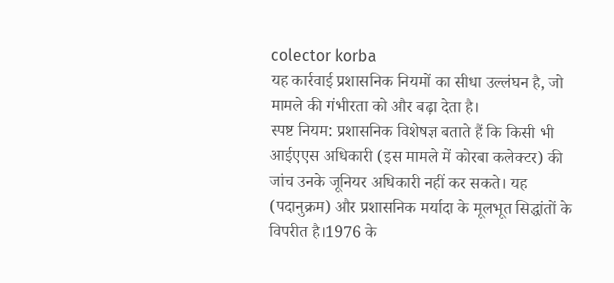colector korba
यह कार्रवाई प्रशासनिक नियमों का सीधा उल्लंघन है, जो मामले की गंभीरता को और बढ़ा देता है।
स्पष्ट नियम: प्रशासनिक विशेषज्ञ बताते हैं कि किसी भी आईएएस अधिकारी (इस मामले में कोरबा कलेक्टर) की जांच उनके जूनियर अधिकारी नहीं कर सकते। यह (पदानुक्रम) और प्रशासनिक मर्यादा के मूलभूत सिद्धांतों के विपरीत है।1976 के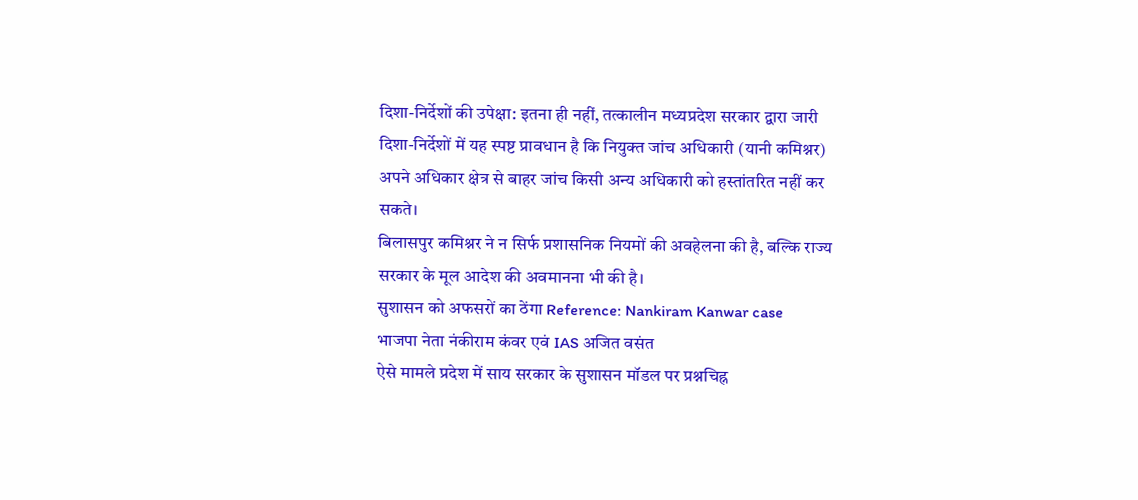दिशा-निर्देशों की उपेक्षा: इतना ही नहीं, तत्कालीन मध्यप्रदेश सरकार द्वारा जारी दिशा-निर्देशों में यह स्पष्ट प्रावधान है कि नियुक्त जांच अधिकारी (यानी कमिश्नर) अपने अधिकार क्षेत्र से बाहर जांच किसी अन्य अधिकारी को हस्तांतरित नहीं कर सकते।
बिलासपुर कमिश्नर ने न सिर्फ प्रशासनिक नियमों की अवहेलना की है, बल्कि राज्य सरकार के मूल आदेश की अवमानना भी की है।
सुशासन को अफसरों का ठेंगा Reference: Nankiram Kanwar case
भाजपा नेता नंकीराम कंवर एवं IAS अजित वसंत
ऐसे मामले प्रदेश में साय सरकार के सुशासन मॉडल पर प्रश्नचिह्न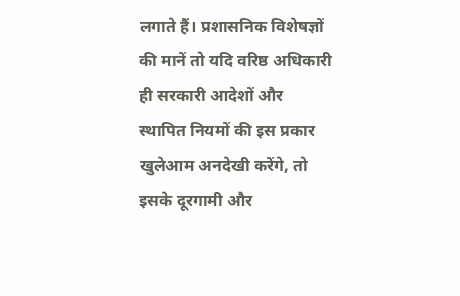लगाते हैं। प्रशासनिक विशेषज्ञों की मानें तो यदि वरिष्ठ अधिकारी ही सरकारी आदेशों और स्थापित नियमों की इस प्रकार खुलेआम अनदेखी करेंगे, तो इसके दूरगामी और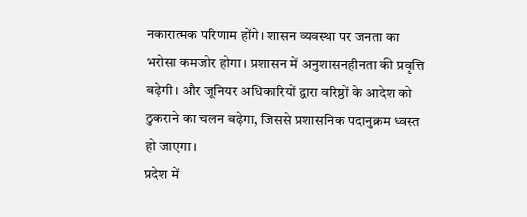नकारात्मक परिणाम होंगे। शासन व्यवस्था पर जनता का भरोसा कमजोर होगा। प्रशासन में अनुशासनहीनता की प्रवृत्ति बढ़ेगी। और जूनियर अधिकारियों द्वारा वरिष्ठों के आदेश को ठुकराने का चलन बढ़ेगा, जिससे प्रशासनिक पदानुक्रम ध्वस्त हो जाएगा।
प्रदेश में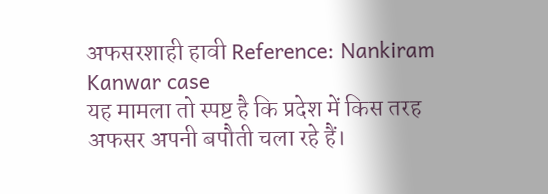अफसरशाही हावी Reference: Nankiram Kanwar case
यह मामला तो स्पष्ट है कि प्रदेश में किस तरह अफसर अपनी बपौती चला रहे हैं।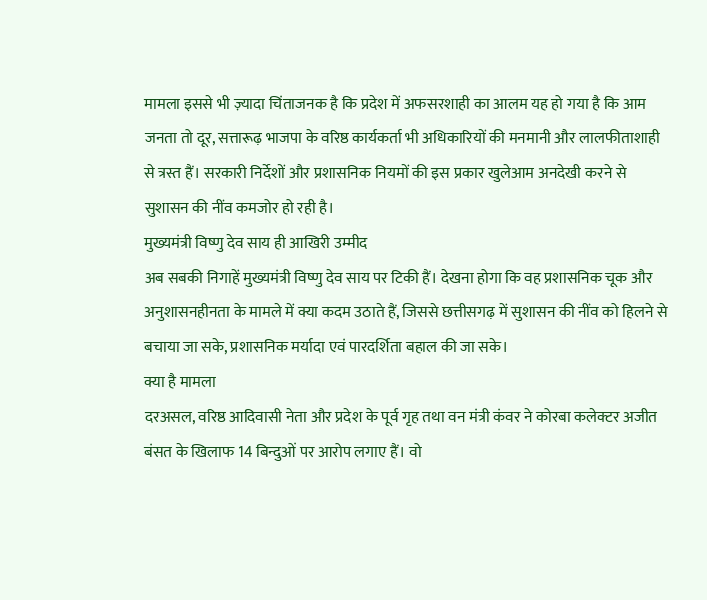मामला इससे भी ज़्यादा चिंताजनक है कि प्रदेश में अफसरशाही का आलम यह हो गया है कि आम जनता तो दूर, सत्तारूढ़ भाजपा के वरिष्ठ कार्यकर्ता भी अधिकारियों की मनमानी और लालफीताशाही से त्रस्त हैं। सरकारी निर्देशों और प्रशासनिक नियमों की इस प्रकार खुलेआम अनदेखी करने से सुशासन की नींव कमजोर हो रही है।
मुख्यमंत्री विष्णु देव साय ही आखिरी उम्मीद
अब सबकी निगाहें मुख्यमंत्री विष्णु देव साय पर टिकी हैं। देखना होगा कि वह प्रशासनिक चूक और अनुशासनहीनता के मामले में क्या कदम उठाते हैं, जिससे छत्तीसगढ़ में सुशासन की नींव को हिलने से बचाया जा सके, प्रशासनिक मर्यादा एवं पारदर्शिता बहाल की जा सके।
क्या है मामला
दरअसल, वरिष्ठ आदिवासी नेता और प्रदेश के पूर्व गृह तथा वन मंत्री कंवर ने कोरबा कलेक्टर अजीत बंसत के खिलाफ 14 बिन्दुओं पर आरोप लगाए हैं। वो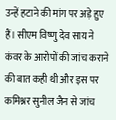उन्हें हटाने की मांग पर अड़े हुए हैं। सीएम विष्णु देव साय ने कंवर के आरोपों की जांच कराने की बात कही थी और इस पर कमिश्नर सुनील जैन से जांच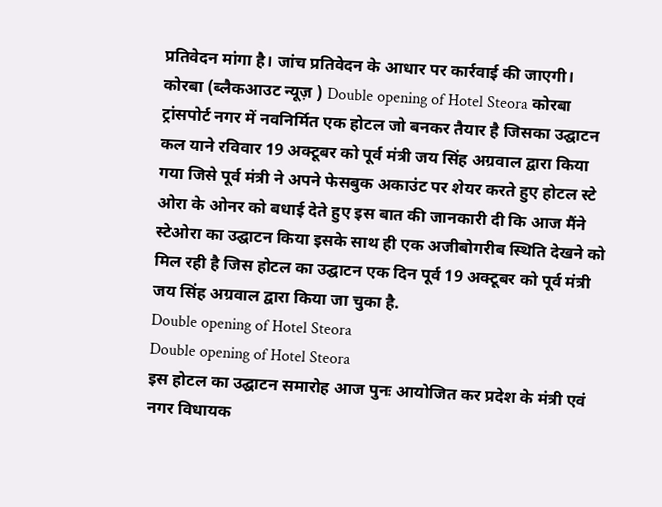प्रतिवेदन मांगा है। जांच प्रतिवेदन के आधार पर कार्रवाई की जाएगी।
कोरबा (ब्लैकआउट न्यूज़ ) Double opening of Hotel Steora कोरबा ट्रांसपोर्ट नगर में नवनिर्मित एक होटल जो बनकर तैयार है जिसका उद्घाटन कल याने रविवार 19 अक्टूबर को पूर्व मंत्री जय सिंह अग्रवाल द्वारा किया गया जिसे पूर्व मंत्री ने अपने फेसबुक अकाउंट पर शेयर करते हुए होटल स्टे ओरा के ओनर को बधाई देते हुए इस बात की जानकारी दी कि आज मैंने स्टेओरा का उद्घाटन किया इसके साथ ही एक अजीबोगरीब स्थिति देखने को मिल रही है जिस होटल का उद्घाटन एक दिन पूर्व 19 अक्टूबर को पूर्व मंत्री जय सिंह अग्रवाल द्वारा किया जा चुका है.
Double opening of Hotel Steora
Double opening of Hotel Steora
इस होटल का उद्घाटन समारोह आज पुनः आयोजित कर प्रदेश के मंत्री एवं नगर विधायक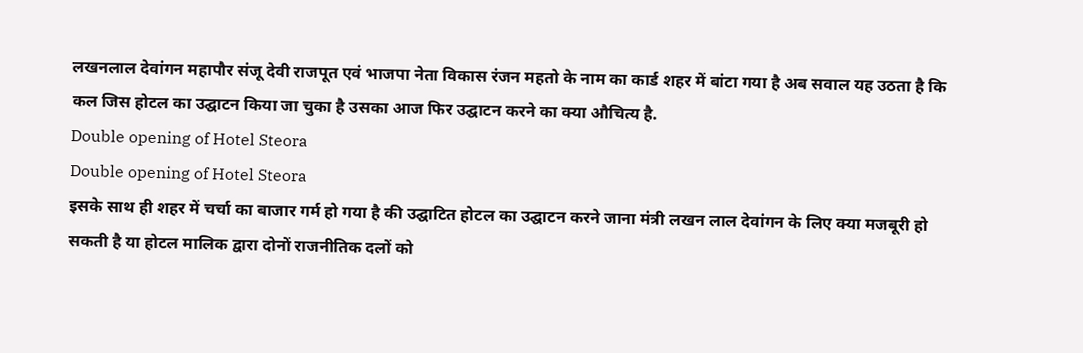लखनलाल देवांगन महापौर संजू देवी राजपूत एवं भाजपा नेता विकास रंजन महतो के नाम का कार्ड शहर में बांटा गया है अब सवाल यह उठता है कि कल जिस होटल का उद्घाटन किया जा चुका है उसका आज फिर उद्घाटन करने का क्या औचित्य है.
Double opening of Hotel Steora
Double opening of Hotel Steora
इसके साथ ही शहर में चर्चा का बाजार गर्म हो गया है की उद्घाटित होटल का उद्घाटन करने जाना मंत्री लखन लाल देवांगन के लिए क्या मजबूरी हो सकती है या होटल मालिक द्वारा दोनों राजनीतिक दलों को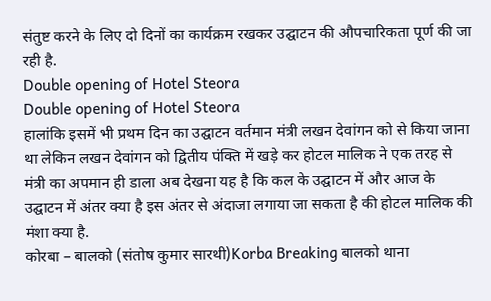संतुष्ट करने के लिए दो दिनों का कार्यक्रम रखकर उद्घाटन की औपचारिकता पूर्ण की जा रही है.
Double opening of Hotel Steora
Double opening of Hotel Steora
हालांकि इसमें भी प्रथम दिन का उद्घाटन वर्तमान मंत्री लखन देवांगन को से किया जाना था लेकिन लखन देवांगन को द्वितीय पंक्ति में खड़े कर होटल मालिक ने एक तरह से मंत्री का अपमान ही डाला अब देखना यह है कि कल के उद्घाटन में और आज के उद्घाटन में अंतर क्या है इस अंतर से अंदाजा लगाया जा सकता है की होटल मालिक की मंशा क्या है.
कोरबा – बालको (संतोष कुमार सारथी)Korba Breaking बालको थाना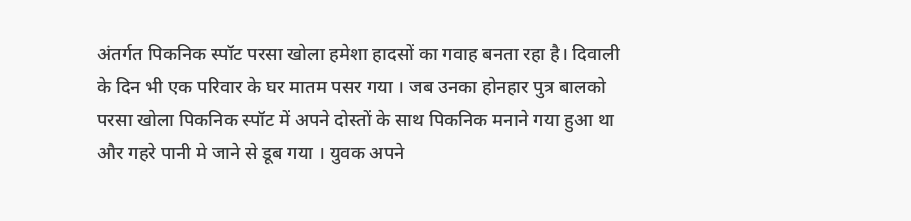अंतर्गत पिकनिक स्पॉट परसा खोला हमेशा हादसों का गवाह बनता रहा है। दिवाली के दिन भी एक परिवार के घर मातम पसर गया । जब उनका होनहार पुत्र बालको परसा खोला पिकनिक स्पॉट में अपने दोस्तों के साथ पिकनिक मनाने गया हुआ था और गहरे पानी मे जाने से डूब गया । युवक अपने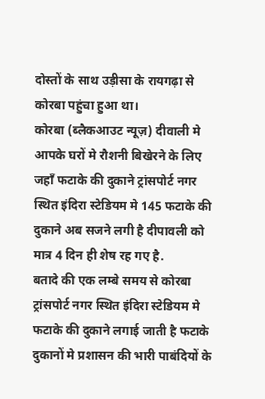दोस्तों के साथ उड़ीसा के रायगढ़ा से कोरबा पहुंचा हुआ था।
कोरबा (ब्लैकआउट न्यूज़) दीवाली मे आपके घरों मे रौशनी बिखेरने के लिए जहाँ फटाके की दुकाने ट्रांसपोर्ट नगर स्थित इंदिरा स्टेडियम मे 145 फटाके की दुकाने अब सजने लगी है दीपावली को मात्र 4 दिन ही शेष रह गए है.
बतादे की एक लम्बे समय से कोरबा ट्रांसपोर्ट नगर स्थित इंदिरा स्टेडियम मे फटाके की दुकाने लगाई जाती है फटाके दुकानों मे प्रशासन की भारी पाबंदियों के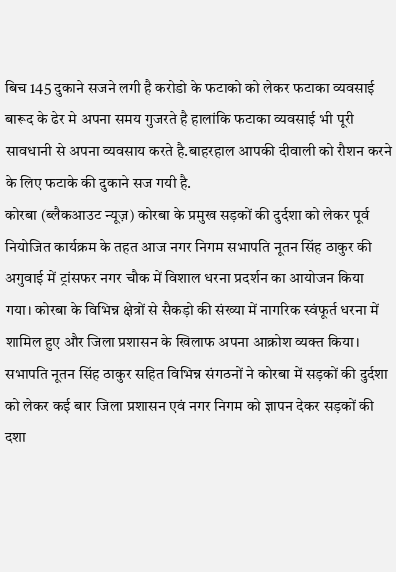बिच 145 दुकाने सजने लगी है करोडो के फटाको को लेकर फटाका व्यवसाई बारूद के ढेर मे अपना समय गुजरते है हालांकि फटाका व्यवसाई भी पूरी सावधानी से अपना व्यवसाय करते है.बाहरहाल आपकी दीवाली को रौशन करने के लिए फटाके की दुकाने सज गयी है.
कोरबा (ब्लैकआउट न्यूज़) कोरबा के प्रमुख सड़कों की दुर्दशा को लेकर पूर्व नियोजित कार्यक्रम के तहत आज नगर निगम सभापति नूतन सिंह ठाकुर की अगुवाई में ट्रांसफर नगर चौक में विशाल धरना प्रदर्शन का आयोजन किया गया। कोरबा के विभिन्न क्षेत्रों से सैकड़ो की संख्या में नागरिक स्वंफूर्त धरना में शामिल हुए और जिला प्रशासन के खिलाफ अपना आक्रोश व्यक्त किया।
सभापति नूतन सिंह ठाकुर सहित विभिन्न संगठनों ने कोरबा में सड़कों की दुर्दशा को लेकर कई बार जिला प्रशासन एवं नगर निगम को ज्ञापन देकर सड़कों की दशा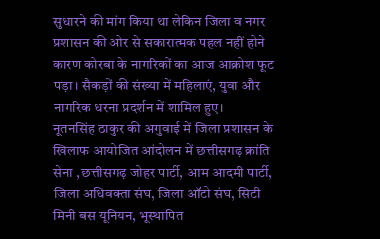सुधारने की मांग किया था लेकिन जिला व नगर प्रशासन की ओर से सकारात्मक पहल नहीं होने कारण कोरबा के नागरिकों का आज आक्रोश फूट पड़ा। सैकड़ों की संख्या में महिलाएं, युवा और नागरिक धरना प्रदर्शन में शामिल हुए।
नूतनसिंह ठाकुर की अगुवाई में जिला प्रशासन के खिलाफ आयोजित आंदोलन में छत्तीसगढ़ क्रांति सेना ,छत्तीसगढ़ जोहर पार्टी, आम आदमी पार्टी, जिला अधिवक्ता संघ, जिला ऑटो संघ, सिटी मिनी बस यूनियन, भूस्थापित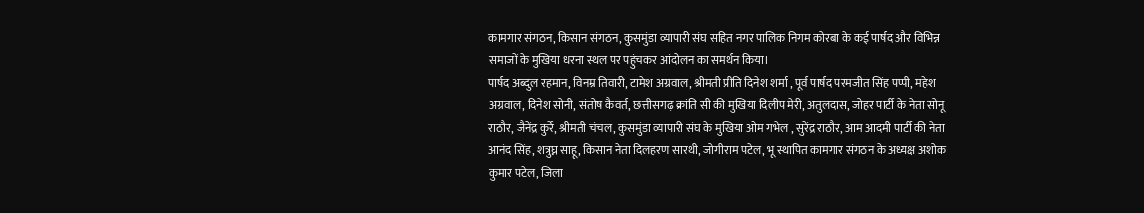कामगार संगठन, किसान संगठन, कुसमुंडा व्यापारी संघ सहित नगर पालिक निगम कोरबा के कई पार्षद और विभिन्न समाजों के मुखिया धरना स्थल पर पहुंचकर आंदोलन का समर्थन किया।
पार्षद अब्दुल रहमान, विनम्र तिवारी, टामेश अग्रवाल, श्रीमती प्रीति दिनेश शर्मा , पूर्व पार्षद परमजीत सिंह पप्पी, महेश अग्रवाल, दिनेश सोनी, संतोष कैवर्त, छत्तीसगढ़ क्रांति सी की मुखिया दिलीप मेरी, अतुलदास, जोहर पार्टी के नेता सोनू राठौर, जैनेंद्र कुर्रे, श्रीमती चंचल, कुसमुंडा व्यापारी संघ के मुखिया ओम गभेल , सुरेंद्र राठौर, आम आदमी पार्टी की नेता आनंद सिंह, शत्रुघ्न साहू, किसान नेता दिलहरण सारथी, जोगीराम पटेल, भू स्थापित कामगार संगठन के अध्यक्ष अशोक कुमार पटेल, जिला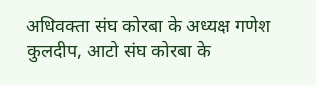अधिवक्ता संघ कोरबा के अध्यक्ष गणेश कुलदीप, आटो संघ कोरबा के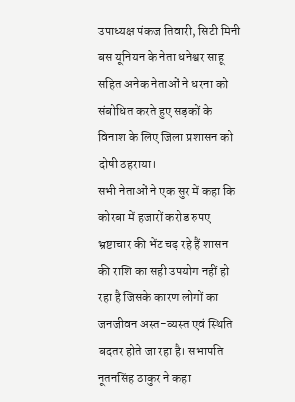उपाध्यक्ष पंकज तिवारी, सिटी मिनी बस यूनियन के नेता धनेश्वर साहू सहित अनेक नेताओं ने धरना को संबोधित करते हुए सड़कों के विनाश के लिए जिला प्रशासन को दोषी ठहराया।
सभी नेताओं ने एक सुर में कहा कि कोरबा में हजारों करोड रुपए भ्रष्टाचार की भेंट चढ़ रहे हैं शासन की राशि का सही उपयोग नहीं हो रहा है जिसके कारण लोगों का जनजीवन अस्त-व्यस्त एवं स्थिति बदतर होते जा रहा है। सभापति नूतनसिंह ठाकुर ने कहा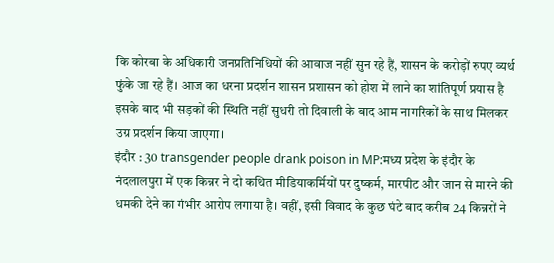कि कोरबा के अधिकारी जनप्रतिनिधियों की आवाज नहीं सुन रहे हैं, शासन के करोड़ों रुपए व्यर्थ फुंके जा रहे हैं। आज का धरना प्रदर्शन शासन प्रशासन को होश में लाने का शांतिपूर्ण प्रयास है इसके बाद भी सड़कों की स्थिति नहीं सुधरी तो दिवाली के बाद आम नागरिकों के साथ मिलकर उग्र प्रदर्शन किया जाएगा।
इंदौर : 30 transgender people drank poison in MP:मध्य प्रदेश के इंदौर के नंदलालपुरा में एक किन्नर ने दो कथित मीडियाकर्मियों पर दुष्कर्म, मारपीट और जान से मारने की धमकी देने का गंभीर आरोप लगाया है। वहीं, इसी विवाद के कुछ घंटे बाद करीब 24 किन्नरों ने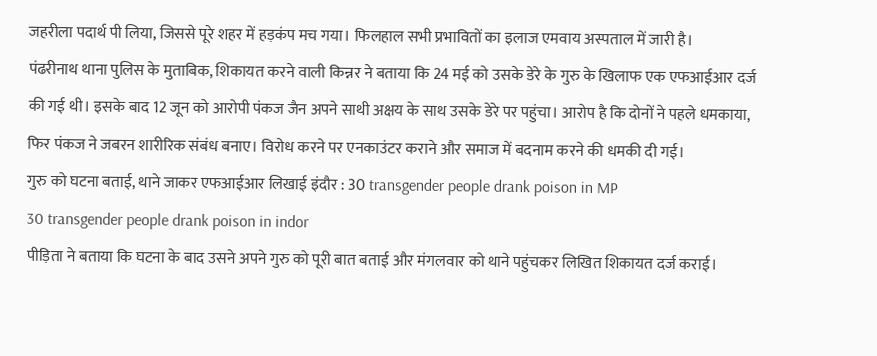जहरीला पदार्थ पी लिया, जिससे पूरे शहर में हड़कंप मच गया। फिलहाल सभी प्रभावितों का इलाज एमवाय अस्पताल में जारी है।
पंढरीनाथ थाना पुलिस के मुताबिक, शिकायत करने वाली किन्नर ने बताया कि 24 मई को उसके डेरे के गुरु के खिलाफ एक एफआईआर दर्ज की गई थी। इसके बाद 12 जून को आरोपी पंकज जैन अपने साथी अक्षय के साथ उसके डेरे पर पहुंचा। आरोप है कि दोनों ने पहले धमकाया, फिर पंकज ने जबरन शारीरिक संबंध बनाए। विरोध करने पर एनकाउंटर कराने और समाज में बदनाम करने की धमकी दी गई।
गुरु को घटना बताई, थाने जाकर एफआईआर लिखाई इंदौर : 30 transgender people drank poison in MP
30 transgender people drank poison in indor
पीड़िता ने बताया कि घटना के बाद उसने अपने गुरु को पूरी बात बताई और मंगलवार को थाने पहुंचकर लिखित शिकायत दर्ज कराई।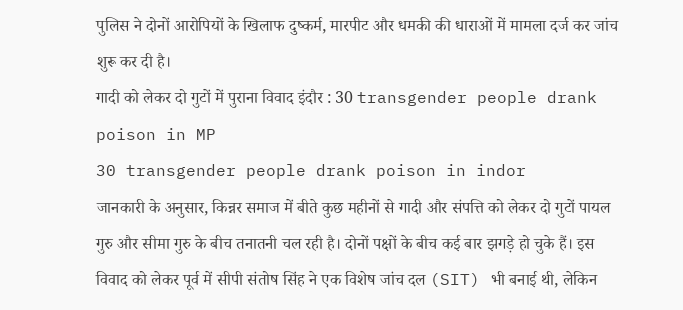पुलिस ने दोनों आरोपियों के खिलाफ दुष्कर्म, मारपीट और धमकी की धाराओं में मामला दर्ज कर जांच शुरू कर दी है।
गादी को लेकर दो गुटों में पुराना विवाद इंदौर : 30 transgender people drank poison in MP
30 transgender people drank poison in indor
जानकारी के अनुसार, किन्नर समाज में बीते कुछ महीनों से गादी और संपत्ति को लेकर दो गुटों पायल गुरु और सीमा गुरु के बीच तनातनी चल रही है। दोनों पक्षों के बीच कई बार झगड़े हो चुके हैं। इस विवाद को लेकर पूर्व में सीपी संतोष सिंह ने एक विशेष जांच दल (SIT) भी बनाई थी, लेकिन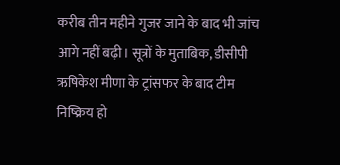करीब तीन महीने गुजर जाने के बाद भी जांच आगे नहीं बढ़ी। सूत्रों के मुताबिक, डीसीपी ऋषिकेश मीणा के ट्रांसफर के बाद टीम निष्क्रिय हो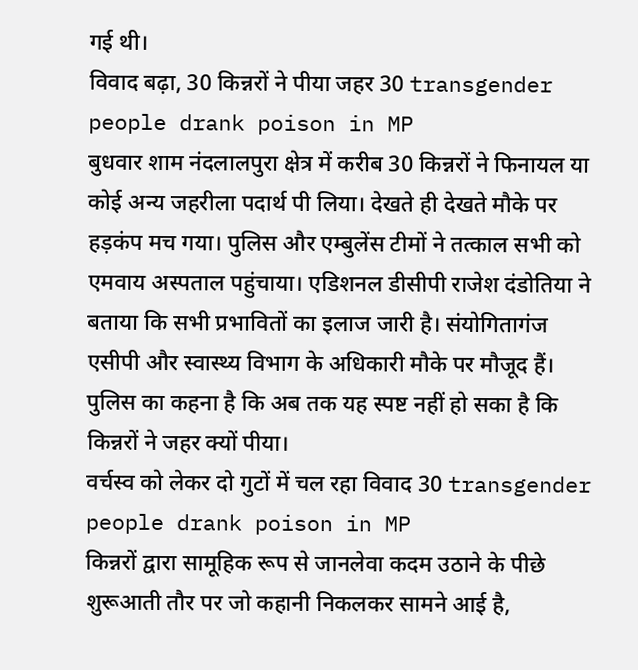गई थी।
विवाद बढ़ा, 30 किन्नरों ने पीया जहर 30 transgender people drank poison in MP
बुधवार शाम नंदलालपुरा क्षेत्र में करीब 30 किन्नरों ने फिनायल या कोई अन्य जहरीला पदार्थ पी लिया। देखते ही देखते मौके पर हड़कंप मच गया। पुलिस और एम्बुलेंस टीमों ने तत्काल सभी को एमवाय अस्पताल पहुंचाया। एडिशनल डीसीपी राजेश दंडोतिया ने बताया कि सभी प्रभावितों का इलाज जारी है। संयोगितागंज एसीपी और स्वास्थ्य विभाग के अधिकारी मौके पर मौजूद हैं। पुलिस का कहना है कि अब तक यह स्पष्ट नहीं हो सका है कि किन्नरों ने जहर क्यों पीया।
वर्चस्व को लेकर दो गुटों में चल रहा विवाद 30 transgender people drank poison in MP
किन्नरों द्वारा सामूहिक रूप से जानलेवा कदम उठाने के पीछे शुरूआती तौर पर जो कहानी निकलकर सामने आई है,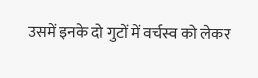उसमें इनके दो गुटों में वर्चस्व को लेकर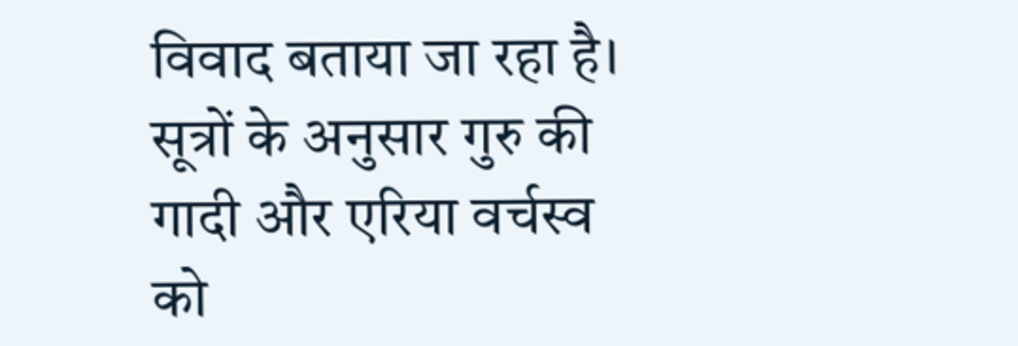विवाद बताया जा रहा है। सूत्रों के अनुसार गुरु की गादी और एरिया वर्चस्व को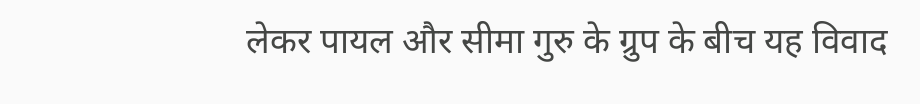लेकर पायल और सीमा गुरु के ग्रुप के बीच यह विवाद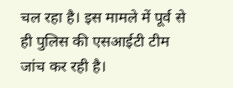चल रहा है। इस मामले में पूर्व से ही पुलिस की एसआईटी टीम जांच कर रही है।